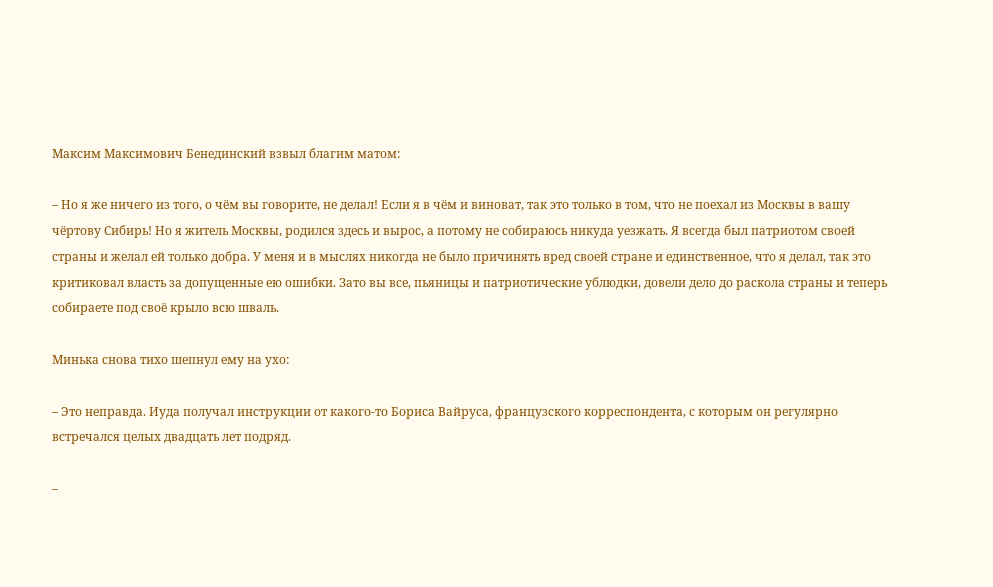Максим Максимович Бенединский взвыл благим матом:

– Но я же ничего из того, о чём вы говорите, не делал! Если я в чём и виноват, так это только в том, что не поехал из Москвы в вашу чёртову Сибирь! Но я житель Москвы, родился здесь и вырос, а потому не собираюсь никуда уезжать. Я всегда был патриотом своей страны и желал ей только добра. У меня и в мыслях никогда не было причинять вред своей стране и единственное, что я делал, так это критиковал власть за допущенные ею ошибки. Зато вы все, пьяницы и патриотические ублюдки, довели дело до раскола страны и теперь собираете под своё крыло всю шваль.

Минька снова тихо шепнул ему на ухо:

– Это неправда. Иуда получал инструкции от какого-то Бориса Вайруса, французского корреспондента, с которым он регулярно встречался целых двадцать лет подряд.

–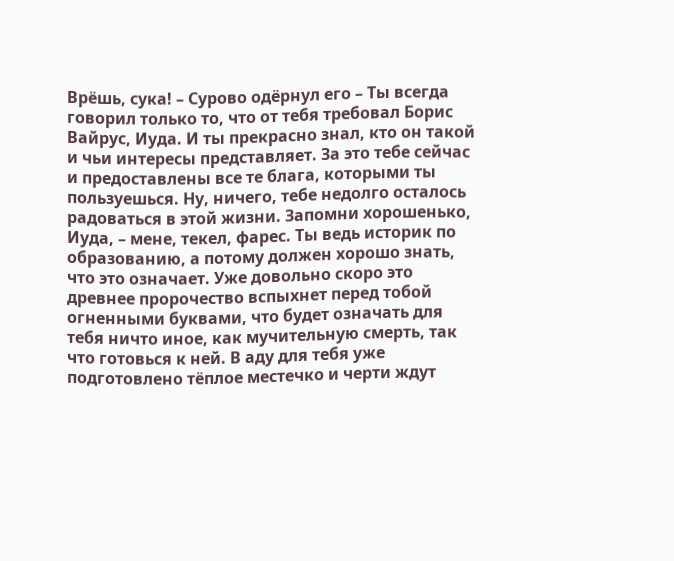Врёшь, сука! – Сурово одёрнул его – Ты всегда говорил только то, что от тебя требовал Борис Вайрус, Иуда. И ты прекрасно знал, кто он такой и чьи интересы представляет. За это тебе сейчас и предоставлены все те блага, которыми ты пользуешься. Ну, ничего, тебе недолго осталось радоваться в этой жизни. Запомни хорошенько, Иуда, – мене, текел, фарес. Ты ведь историк по образованию, а потому должен хорошо знать, что это означает. Уже довольно скоро это древнее пророчество вспыхнет перед тобой огненными буквами, что будет означать для тебя ничто иное, как мучительную смерть, так что готовься к ней. В аду для тебя уже подготовлено тёплое местечко и черти ждут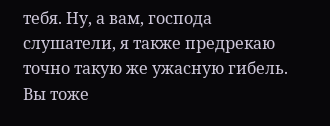тебя. Ну, а вам, господа слушатели, я также предрекаю точно такую же ужасную гибель. Вы тоже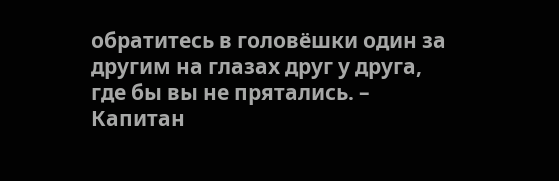обратитесь в головёшки один за другим на глазах друг у друга, где бы вы не прятались. – Капитан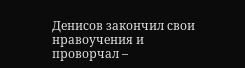Денисов закончил свои нравоучения и проворчал –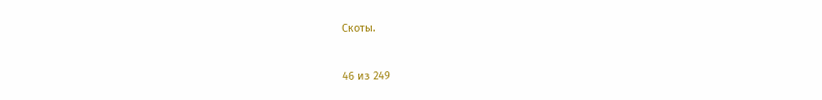Скоты.



46 из 249